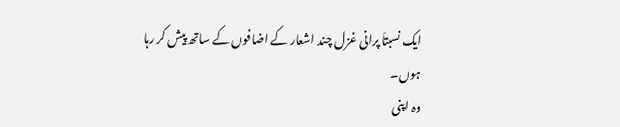ایک نسبتاَ پرانی غزل چند اشعار کے اضافوں کے ساتھ پیش کر رہا ہوں۔
وہ اپنی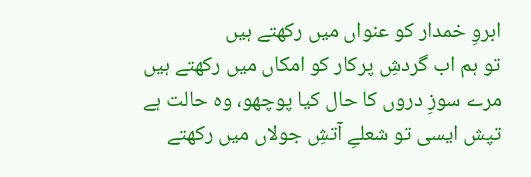ابروِ خمدار کو عنواں میں رکھتے ہیں
تو ہم اب گردشِ پرکار کو امکاں میں رکھتے ہیں
مرے سوزِ دروں کا حال کیا پوچھو، وہ حالت ہے
تپش ایسی تو شعلےِ آتشِ جولاں میں رکھتے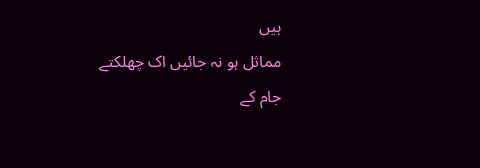ہیں
مماثل ہو نہ جائیں اک چھلکتے جام کے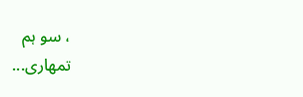، سو ہم
تمھاری...